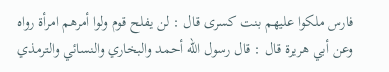فارس ملكوا عليهم بنت كسرى قال : لن يفلح قوم ولوا أمرهم امرأة رواه
وعن أبي هريرة قال : قال رسول الله أحمد والبخاري والنسائي والترمذي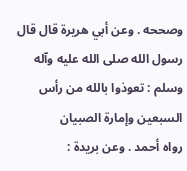وصححه . وعن أبي هريرة قال قال
رسول الله صلى الله عليه وآله وسلم : تعوذوا بالله من رأس السبعين وإمارة الصبيان
رواه أحمد . وعن بريدة :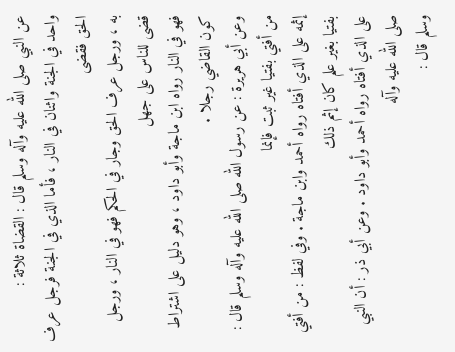عن النبي صلى الله عليه وآله وسلم قال : القضاة ثلاثة :
واحد في الجنة واثنان في النار ، فأما الذي في الجنة فرجل عرف الحق فقضى
به ، ورجل عرف الحق وجار في الحكم فهو في النار ، ورجل قضى للناس على جهل
فهو في النار رواه ابن ماجة وأبو داود ، وهو دليل على اشتراط كون القاضي رجلا .
وعن أبي هريرة : عن رسول الله صلى الله عليه وآله وسلم قال : من أفتي بفتيا غير ثبت فإنما
إثمه على الذي أفتاه رواه أحمد وابن ماجة . وفي لفظ : من أفتي بفتيا بغير علم كان إثم ذلك
على الذي أفتاه رواه أحمد وأبو داود . وعن أبي ذر : أن النبي صلى الله عليه وآله
وسلم قال :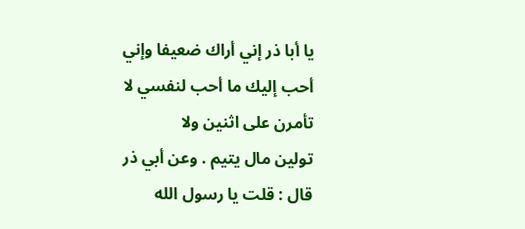يا أبا ذر إني أراك ضعيفا وإني أحب إليك ما أحب لنفسي لا تأمرن على اثنين ولا
تولين مال يتيم . وعن أبي ذر قال : قلت يا رسول الله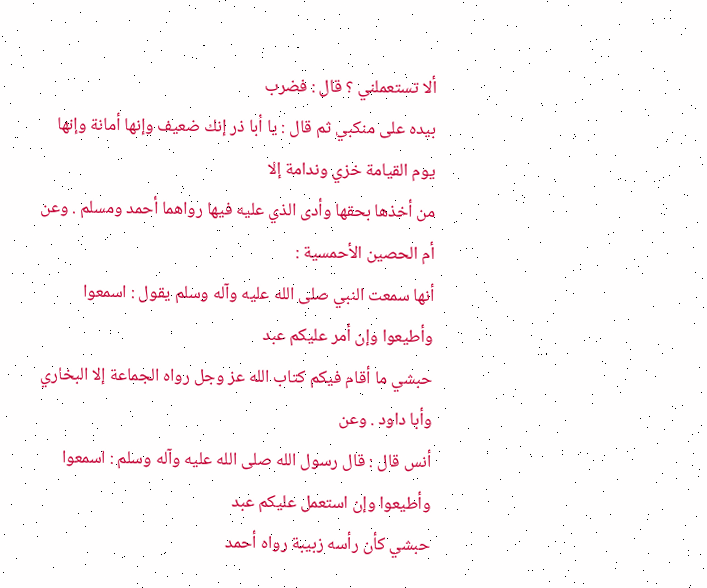ألا تستعملني ؟ قال : فضرب
بيده على منكبي ثم قال : يا أبا ذر إنك ضعيف وإنها أمانة وإنها يوم القيامة خزي وندامة إلا
من أخذها بحقها وأدى الذي عليه فيها رواهما أحمد ومسلم . وعن أم الحصين الأحمسية :
أنها سمعت النبي صلى الله عليه وآله وسلم يقول : اسمعوا وأطيعوا وإن أمر عليكم عبد
حبشي ما أقام فيكم كتاب الله عز وجل رواه الجماعة إلا البخاري وأبا داود . وعن
أنس قال : قال رسول الله صلى الله عليه وآله وسلم : اسمعوا وأطيعوا وإن استعمل عليكم عبد
حبشي كأن رأسه زبيبة رواه أحمد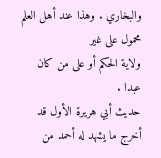والبخاري . وهذا عند أهل العلم محمول على غير
ولاية الحكم أو على من كان عبدا .
حديث أبي هريرة الأول قد أخرج ما يشهد له أحمد من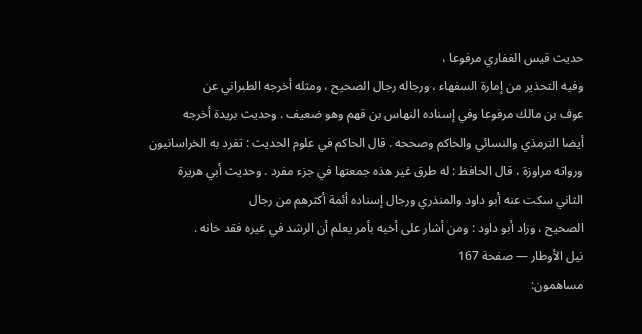حديث قيس الغفاري مرفوعا ،
وفيه التحذير من إمارة السفهاء ، ورجاله رجال الصحيح ، ومثله أخرجه الطبراني عن
عوف بن مالك مرفوعا وفي إسناده النهاس بن قهم وهو ضعيف . وحديث بريدة أخرجه
أيضا الترمذي والنسائي والحاكم وصححه . قال الحاكم في علوم الحديث : تفرد به الخراسانيون
ورواته مراوزة ، قال الحافظ : له طرق غير هذه جمعتها في جزء مفرد . وحديث أبي هريرة
الثاني سكت عنه أبو داود والمنذري ورجال إسناده أئمة أكثرهم من رجال
الصحيح ، وزاد أبو داود : ومن أشار على أخيه بأمر يعلم أن الرشد في غيره فقد خانه .
نيل الأوطار — صفحة 167
مساهمون: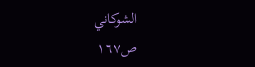الشوكاني
ص١٦٧